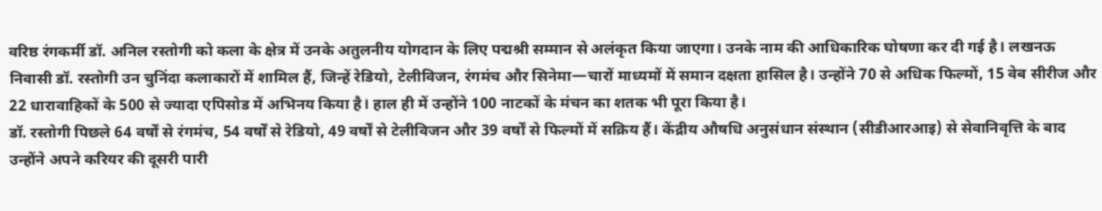वरिष्ठ रंगकर्मी डॉ. अनिल रस्तोगी को कला के क्षेत्र में उनके अतुलनीय योगदान के लिए पद्मश्री सम्मान से अलंकृत किया जाएगा। उनके नाम की आधिकारिक घोषणा कर दी गई है। लखनऊ निवासी डॉ. रस्तोगी उन चुनिंदा कलाकारों में शामिल हैं, जिन्हें रेडियो, टेलीविजन, रंगमंच और सिनेमा—चारों माध्यमों में समान दक्षता हासिल है। उन्होंने 70 से अधिक फिल्मों, 15 वेब सीरीज और 22 धारावाहिकों के 500 से ज्यादा एपिसोड में अभिनय किया है। हाल ही में उन्होंने 100 नाटकों के मंचन का शतक भी पूरा किया है।
डॉ. रस्तोगी पिछले 64 वर्षों से रंगमंच, 54 वर्षों से रेडियो, 49 वर्षों से टेलीविजन और 39 वर्षों से फिल्मों में सक्रिय हैं। केंद्रीय औषधि अनुसंधान संस्थान (सीडीआरआइ) से सेवानिवृत्ति के बाद उन्होंने अपने करियर की दूसरी पारी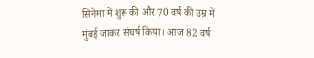सिनेमा में शुरू की और 70 वर्ष की उम्र में मुंबई जाकर संघर्ष किया। आज 82 वर्ष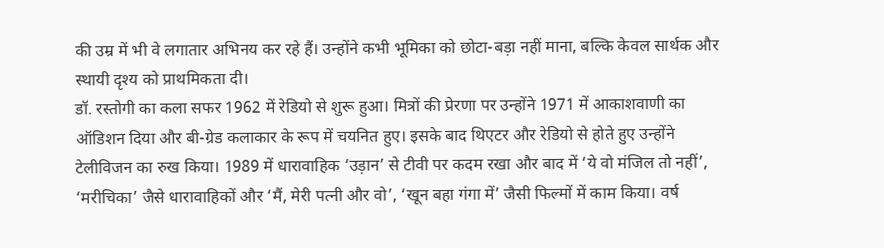की उम्र में भी वे लगातार अभिनय कर रहे हैं। उन्होंने कभी भूमिका को छोटा-बड़ा नहीं माना, बल्कि केवल सार्थक और स्थायी दृश्य को प्राथमिकता दी।
डॉ. रस्तोगी का कला सफर 1962 में रेडियो से शुरू हुआ। मित्रों की प्रेरणा पर उन्होंने 1971 में आकाशवाणी का ऑडिशन दिया और बी-ग्रेड कलाकार के रूप में चयनित हुए। इसके बाद थिएटर और रेडियो से होते हुए उन्होंने टेलीविजन का रुख किया। 1989 में धारावाहिक ‘उड़ान’ से टीवी पर कदम रखा और बाद में ‘ये वो मंजिल तो नहीं’, ‘मरीचिका’ जैसे धारावाहिकों और ‘मैं, मेरी पत्नी और वो’, ‘खून बहा गंगा में’ जैसी फिल्मों में काम किया। वर्ष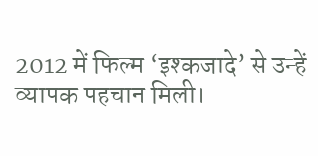2012 में फिल्म ‘इश्कजादे’ से उन्हें व्यापक पहचान मिली।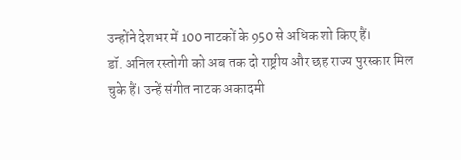उन्होंने देशभर में 100 नाटकों के 950 से अधिक शो किए हैं।
डॉ. अनिल रस्तोगी को अब तक दो राष्ट्रीय और छह राज्य पुरस्कार मिल चुके हैं। उन्हें संगीत नाटक अकादमी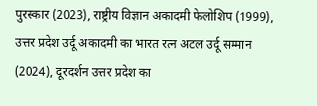पुरस्कार (2023), राष्ट्रीय विज्ञान अकादमी फेलोशिप (1999), उत्तर प्रदेश उर्दू अकादमी का भारत रत्न अटल उर्दू सम्मान (2024), दूरदर्शन उत्तर प्रदेश का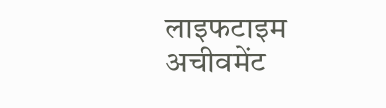लाइफटाइम अचीवमेंट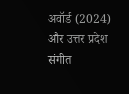अवॉर्ड (2024) और उत्तर प्रदेश संगीत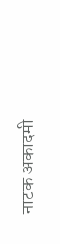नाटक अकादमी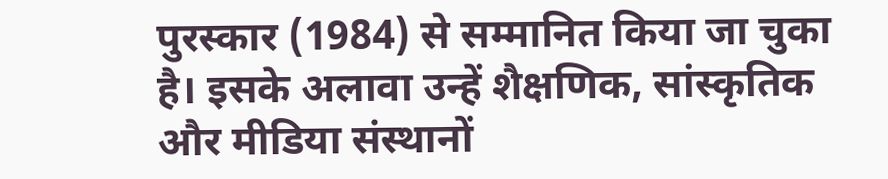पुरस्कार (1984) से सम्मानित किया जा चुका है। इसके अलावा उन्हें शैक्षणिक, सांस्कृतिक और मीडिया संस्थानों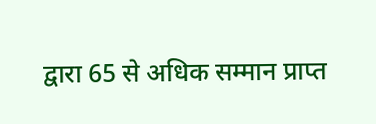द्वारा 65 से अधिक सम्मान प्राप्त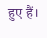हुए हैं।